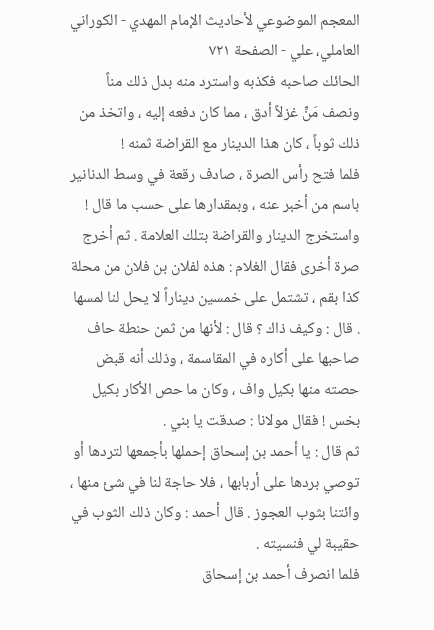المعجم الموضوعي لأحاديث الإمام المهدي - الكوراني العاملي، علي - الصفحة ٧٢١
الحائك صاحبه فكذبه واسترد منه بدل ذلك مناً ونصف مَنٍّ غزلاً أدق ، مما كان دفعه إليه ، واتخذ من ذلك ثوباً ، كان هذا الدينار مع القراضة ثمنه !
فلما فتح رأس الصرة ، صادف رقعة في وسط الدنانير باسم من أخبر عنه ، وبمقدارها على حسب ما قال ! واستخرج الدينار والقراضة بتلك العلامة . ثم أخرج صرة أخرى فقال الغلام : هذه لفلان بن فلان من محلة كذا بقم ، تشتمل على خمسين ديناراً لا يحل لنا لمسها . قال : وكيف ذاك ؟ قال : لأنها من ثمن حنطة حاف صاحبها على أكاره في المقاسمة ، وذلك أنه قبض حصته منها بكيل واف ، وكان ما حص الأكار بكيل بخس ! فقال مولانا : صدقت يا بني .
ثم قال : يا أحمد بن إسحاق إحملها بأجمعها لتردها أو توصي بردها على أربابها ، فلا حاجة لنا في شئ منها ، وائتنا بثوب العجوز . قال أحمد : وكان ذلك الثوب في حقيبة لي فنسيته .
فلما انصرف أحمد بن إسحاق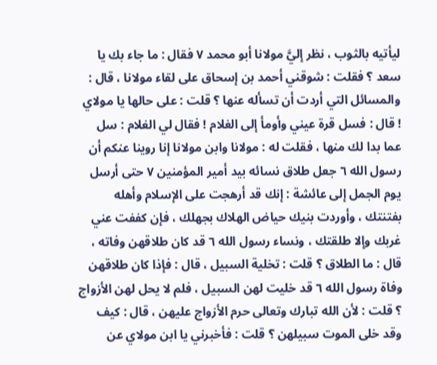ليأتيه بالثوب ، نظر إليَّ مولانا أبو محمد ٧ فقال : ما جاء بك يا سعد ؟ فقلت : شوقني أحمد بن إسحاق على لقاء مولانا ، قال : والمسائل التي أردت أن تسأله عنها ؟ قلت : على حالها يا مولاي ! قال : فسل قرة عيني وأومأ إلى الغلام ! فقال لي الغلام : سل عما بدا لك منها ، فقلت له : مولانا وابن مولانا إنا روينا عنكم أن رسول الله ٦ جعل طلاق نسائه بيد أمير المؤمنين ٧ حتى أرسل يوم الجمل إلى عائشة : إنك قد أرهجت على الإسلام وأهله بفتنتك ، وأوردت بنيك حياض الهلاك بجهلك ، فإن كففت عني غربك وإلا طلقتك ، ونساء رسول الله ٦ قد كان طلاقهن وفاته ، قال : ما الطلاق ؟ قلت : تخلية السبيل ، قال : فإذا كان طلاقهن وفاة رسول الله ٦ قد خليت لهن السبيل ، فلم لا يحل لهن الأزواج ؟ قلت : لأن الله تبارك وتعالى حرم الأزواج عليهن ، قال : كيف وقد خلى الموت سبيلهن ؟ قلت : فأخبرني يا ابن مولاي عن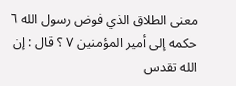معنى الطلاق الذي فوض رسول الله ٦ حكمه إلى أمير المؤمنين ٧ ؟ قال : إن الله تقدس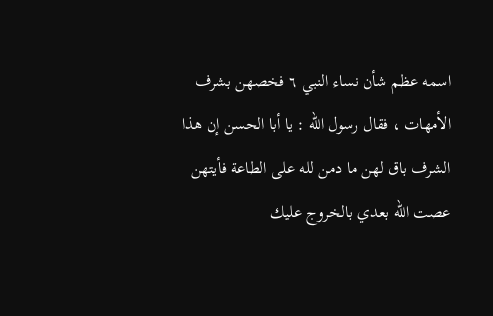اسمه عظم شأن نساء النبي ٦ فخصهن بشرف الأمهات ، فقال رسول الله : يا أبا الحسن إن هذا الشرف باق لهن ما دمن لله على الطاعة فأيتهن عصت الله بعدي بالخروج عليك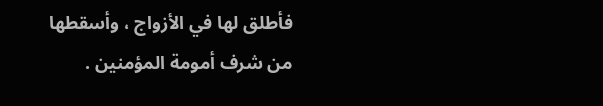فأطلق لها في الأزواج ، وأسقطها من شرف أمومة المؤمنين .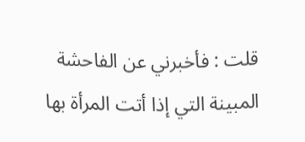قلت : فأخبرني عن الفاحشة المبينة التي إذا أتت المرأة بها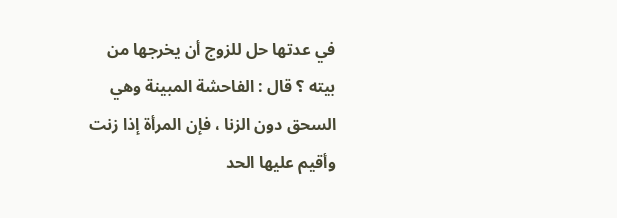في عدتها حل للزوج أن يخرجها من بيته ؟ قال : الفاحشة المبينة وهي السحق دون الزنا ، فإن المرأة إذا زنت وأقيم عليها الحد